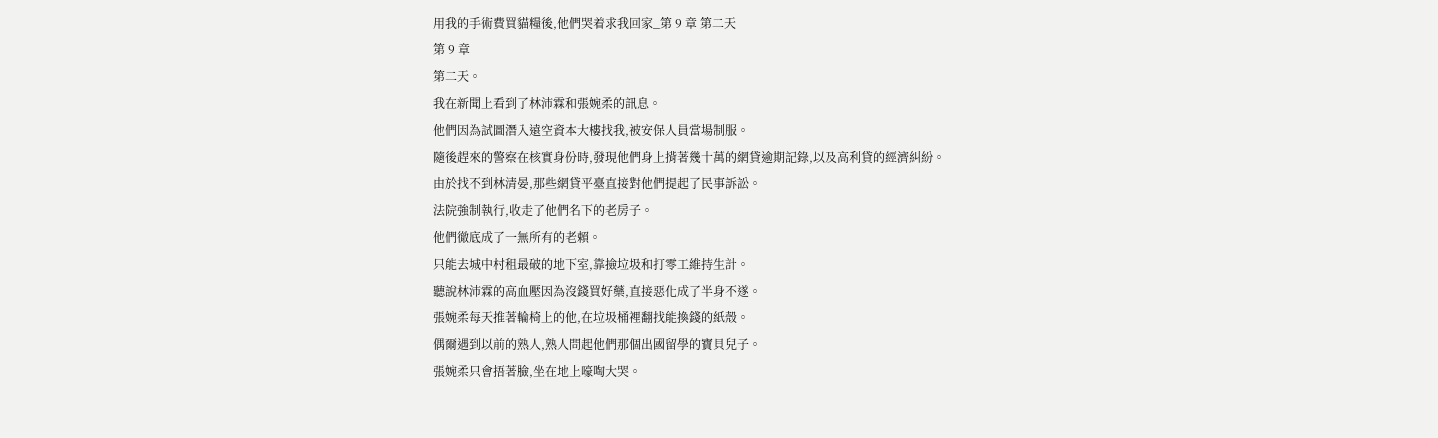用我的手術費買貓糧後,他們哭着求我回家_第 9 章 第二天
第 9 章
第二天。
我在新聞上看到了林沛霖和張婉柔的訊息。
他們因為試圖潛入遠空資本大樓找我,被安保人員當場制服。
隨後趕來的警察在核實身份時,發現他們身上揹著幾十萬的網貸逾期記錄,以及高利貸的經濟糾紛。
由於找不到林清晏,那些網貸平臺直接對他們提起了民事訴訟。
法院強制執行,收走了他們名下的老房子。
他們徹底成了一無所有的老賴。
只能去城中村租最破的地下室,靠撿垃圾和打零工維持生計。
聽說林沛霖的高血壓因為沒錢買好藥,直接惡化成了半身不遂。
張婉柔每天推著輪椅上的他,在垃圾桶裡翻找能換錢的紙殼。
偶爾遇到以前的熟人,熟人問起他們那個出國留學的寶貝兒子。
張婉柔只會捂著臉,坐在地上嚎啕大哭。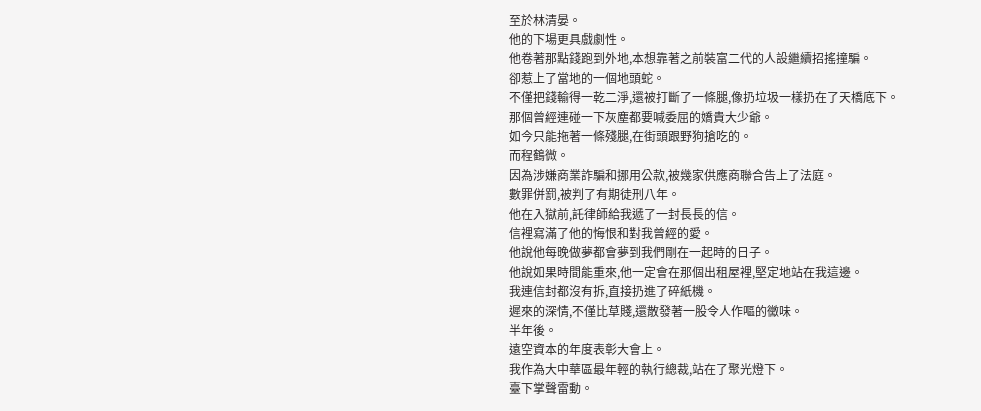至於林清晏。
他的下場更具戲劇性。
他卷著那點錢跑到外地,本想靠著之前裝富二代的人設繼續招搖撞騙。
卻惹上了當地的一個地頭蛇。
不僅把錢輸得一乾二淨,還被打斷了一條腿,像扔垃圾一樣扔在了天橋底下。
那個曾經連碰一下灰塵都要喊委屈的嬌貴大少爺。
如今只能拖著一條殘腿,在街頭跟野狗搶吃的。
而程鶴微。
因為涉嫌商業詐騙和挪用公款,被幾家供應商聯合告上了法庭。
數罪併罰,被判了有期徒刑八年。
他在入獄前,託律師給我遞了一封長長的信。
信裡寫滿了他的悔恨和對我曾經的愛。
他說他每晚做夢都會夢到我們剛在一起時的日子。
他說如果時間能重來,他一定會在那個出租屋裡,堅定地站在我這邊。
我連信封都沒有拆,直接扔進了碎紙機。
遲來的深情,不僅比草賤,還散發著一股令人作嘔的黴味。
半年後。
遠空資本的年度表彰大會上。
我作為大中華區最年輕的執行總裁,站在了聚光燈下。
臺下掌聲雷動。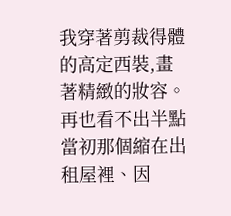我穿著剪裁得體的高定西裝,畫著精緻的妝容。
再也看不出半點當初那個縮在出租屋裡、因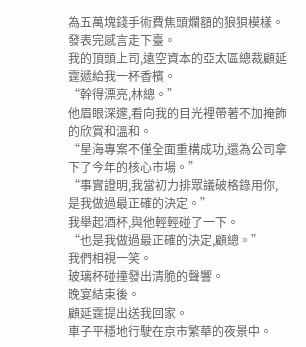為五萬塊錢手術費焦頭爛額的狼狽模樣。
發表完感言走下臺。
我的頂頭上司,遠空資本的亞太區總裁顧延霆遞給我一杯香檳。
“幹得漂亮,林總。”
他眉眼深邃,看向我的目光裡帶著不加掩飾的欣賞和溫和。
“星海專案不僅全面重構成功,還為公司拿下了今年的核心市場。”
“事實證明,我當初力排眾議破格錄用你,是我做過最正確的決定。”
我舉起酒杯,與他輕輕碰了一下。
“也是我做過最正確的決定,顧總。”
我們相視一笑。
玻璃杯碰撞發出清脆的聲響。
晚宴結束後。
顧延霆提出送我回家。
車子平穩地行駛在京市繁華的夜景中。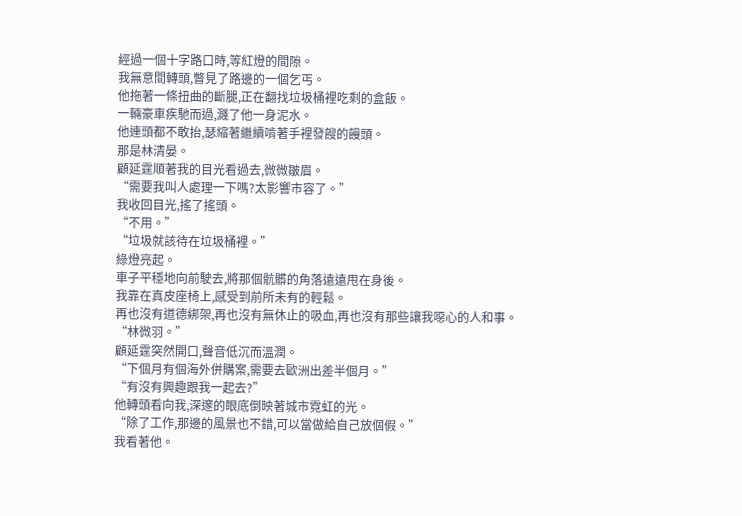經過一個十字路口時,等紅燈的間隙。
我無意間轉頭,瞥見了路邊的一個乞丐。
他拖著一條扭曲的斷腿,正在翻找垃圾桶裡吃剩的盒飯。
一輛豪車疾馳而過,濺了他一身泥水。
他連頭都不敢抬,瑟縮著繼續啃著手裡發餿的饅頭。
那是林清晏。
顧延霆順著我的目光看過去,微微皺眉。
“需要我叫人處理一下嗎?太影響市容了。”
我收回目光,搖了搖頭。
“不用。”
“垃圾就該待在垃圾桶裡。”
綠燈亮起。
車子平穩地向前駛去,將那個骯髒的角落遠遠甩在身後。
我靠在真皮座椅上,感受到前所未有的輕鬆。
再也沒有道德綁架,再也沒有無休止的吸血,再也沒有那些讓我噁心的人和事。
“林微羽。”
顧延霆突然開口,聲音低沉而溫潤。
“下個月有個海外併購案,需要去歐洲出差半個月。”
“有沒有興趣跟我一起去?”
他轉頭看向我,深邃的眼底倒映著城市霓虹的光。
“除了工作,那邊的風景也不錯,可以當做給自己放個假。”
我看著他。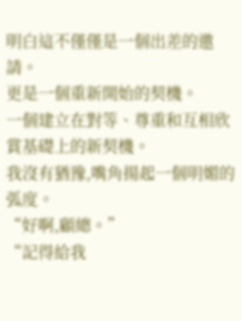明白這不僅僅是一個出差的邀請。
更是一個重新開始的契機。
一個建立在對等、尊重和互相欣賞基礎上的新契機。
我沒有猶豫,嘴角揚起一個明媚的弧度。
“好啊,顧總。”
“記得給我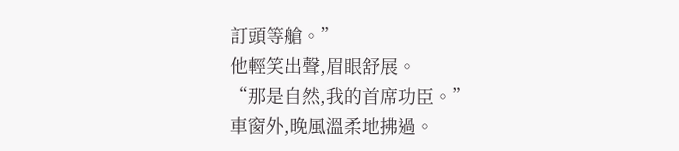訂頭等艙。”
他輕笑出聲,眉眼舒展。
“那是自然,我的首席功臣。”
車窗外,晚風溫柔地拂過。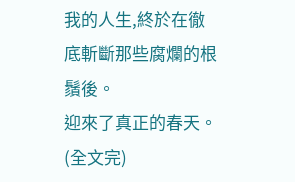我的人生,終於在徹底斬斷那些腐爛的根鬚後。
迎來了真正的春天。
(全文完)